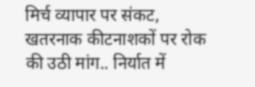मिर्च व्यापार पर संकट, खतरनाक कीटनाशकों पर रोक की उठी मांग.. निर्यात में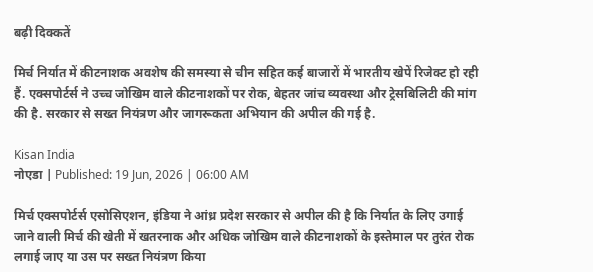बढ़ी दिक्कतें

मिर्च निर्यात में कीटनाशक अवशेष की समस्या से चीन सहित कई बाजारों में भारतीय खेपें रिजेक्ट हो रही हैं. एक्सपोर्टर्स ने उच्च जोखिम वाले कीटनाशकों पर रोक, बेहतर जांच व्यवस्था और ट्रेसबिलिटी की मांग की है. सरकार से सख्त नियंत्रण और जागरूकता अभियान की अपील की गई है.

Kisan India
नोएडा | Published: 19 Jun, 2026 | 06:00 AM

मिर्च एक्सपोर्टर्स एसोसिएशन, इंडिया ने आंध्र प्रदेश सरकार से अपील की है कि निर्यात के लिए उगाई जाने वाली मिर्च की खेती में खतरनाक और अधिक जोखिम वाले कीटनाशकों के इस्तेमाल पर तुरंत रोक लगाई जाए या उस पर सख्त नियंत्रण किया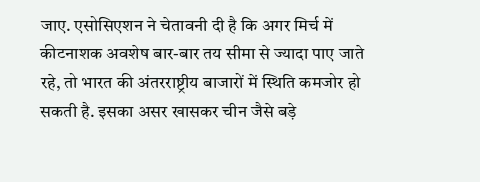जाए. एसोसिएशन ने चेतावनी दी है कि अगर मिर्च में कीटनाशक अवशेष बार-बार तय सीमा से ज्यादा पाए जाते रहे, तो भारत की अंतरराष्ट्रीय बाजारों में स्थिति कमजोर हो सकती है. इसका असर खासकर चीन जैसे बड़े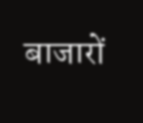बाजारों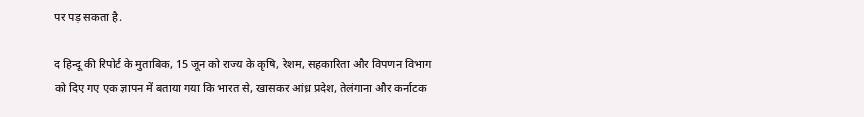पर पड़ सकता है.

द हिन्दू की रिपोर्ट के मुताबिक, 15 जून को राज्य के कृषि, रेशम, सहकारिता और विपणन विभाग को दिए गए एक ज्ञापन में बताया गया कि भारत से, खासकर आंध्र प्रदेश, तेलंगाना और कर्नाटक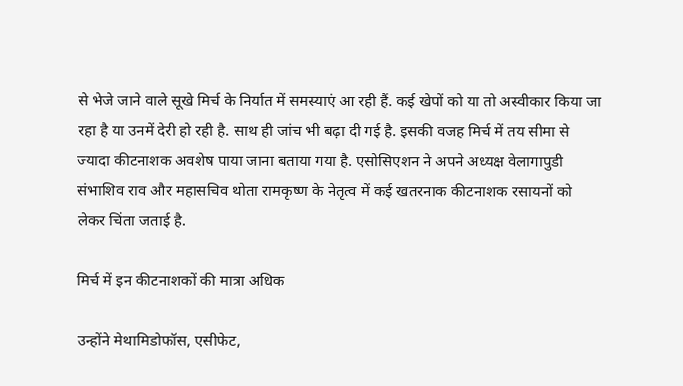से भेजे जाने वाले सूखे मिर्च के निर्यात में समस्याएं आ रही हैं. कई खेपों को या तो अस्वीकार किया जा रहा है या उनमें देरी हो रही है. साथ ही जांच भी बढ़ा दी गई है. इसकी वजह मिर्च में तय सीमा से ज्यादा कीटनाशक अवशेष पाया जाना बताया गया है. एसोसिएशन ने अपने अध्यक्ष वेलागापुडी संभाशिव राव और महासचिव थोता रामकृष्ण के नेतृत्व में कई खतरनाक कीटनाशक रसायनों को लेकर चिंता जताई है.

मिर्च में इन कीटनाशकों की मात्रा अधिक

उन्होंने मेथामिडोफॉस, एसीफेट,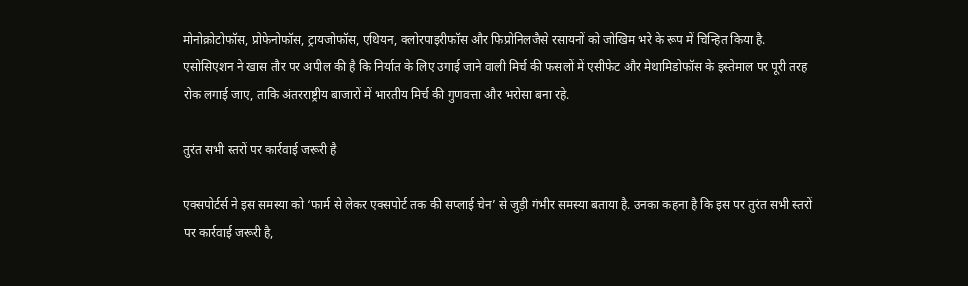मोनोक्रोटोफॉस, प्रोफेनोफॉस, ट्रायजोफॉस, एथियन, क्लोरपाइरीफॉस और फिप्रोनिलजैसे रसायनों को जोखिम भरे के रूप में चिन्हित किया है. एसोसिएशन ने खास तौर पर अपील की है कि निर्यात के लिए उगाई जाने वाली मिर्च की फसलों में एसीफेट और मेथामिडोफॉस के इस्तेमाल पर पूरी तरह रोक लगाई जाए, ताकि अंतरराष्ट्रीय बाजारों में भारतीय मिर्च की गुणवत्ता और भरोसा बना रहे.

तुरंत सभी स्तरों पर कार्रवाई जरूरी है

एक्सपोर्टर्स ने इस समस्या को ‘फार्म से लेकर एक्सपोर्ट तक की सप्लाई चेन’ से जुड़ी गंभीर समस्या बताया है. उनका कहना है कि इस पर तुरंत सभी स्तरों पर कार्रवाई जरूरी है,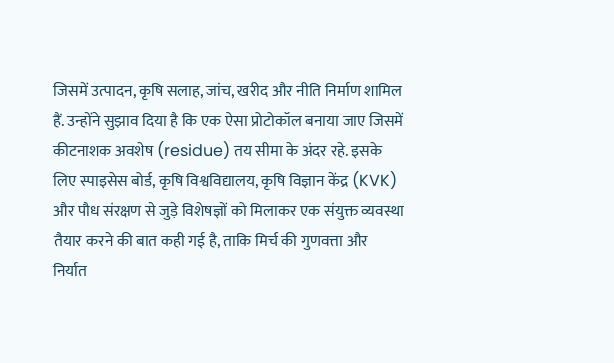जिसमें उत्पादन, कृषि सलाह, जांच, खरीद और नीति निर्माण शामिल हैं. उन्होंने सुझाव दिया है कि एक ऐसा प्रोटोकॉल बनाया जाए जिसमें कीटनाशक अवशेष (residue) तय सीमा के अंदर रहे. इसके लिए स्पाइसेस बोर्ड, कृषि विश्वविद्यालय, कृषि विज्ञान केंद्र (KVK) और पौध संरक्षण से जुड़े विशेषज्ञों को मिलाकर एक संयुक्त व्यवस्था तैयार करने की बात कही गई है, ताकि मिर्च की गुणवत्ता और निर्यात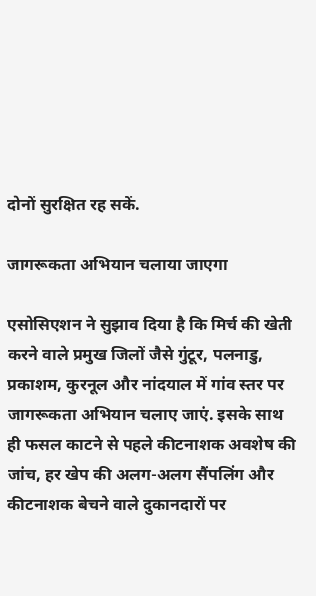दोनों सुरक्षित रह सकें.

जागरूकता अभियान चलाया जाएगा

एसोसिएशन ने सुझाव दिया है कि मिर्च की खेती करने वाले प्रमुख जिलों जैसे गुंटूर, पलनाडु, प्रकाशम, कुरनूल और नांदयाल में गांव स्तर पर जागरूकता अभियान चलाए जाएं. इसके साथ ही फसल काटने से पहले कीटनाशक अवशेष की जांच, हर खेप की अलग-अलग सैंपलिंग और कीटनाशक बेचने वाले दुकानदारों पर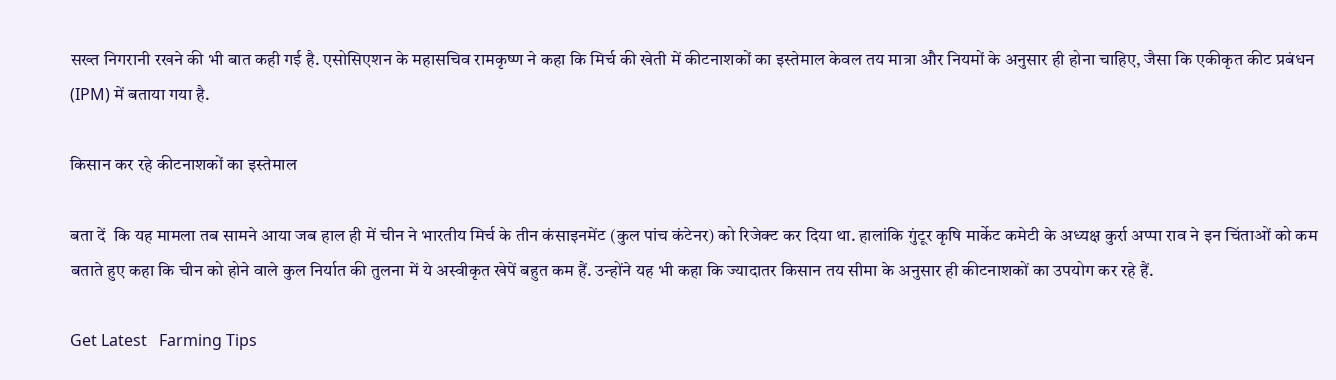सख्त निगरानी रखने की भी बात कही गई है. एसोसिएशन के महासचिव रामकृष्ण ने कहा कि मिर्च की खेती में कीटनाशकों का इस्तेमाल केवल तय मात्रा और नियमों के अनुसार ही होना चाहिए, जैसा कि एकीकृत कीट प्रबंधन (IPM) में बताया गया है.

किसान कर रहे कीटनाशकों का इस्तेमाल

बता दें  कि यह मामला तब सामने आया जब हाल ही में चीन ने भारतीय मिर्च के तीन कंसाइनमेंट (कुल पांच कंटेनर) को रिजेक्ट कर दिया था. हालांकि गुंटूर कृषि मार्केट कमेटी के अध्यक्ष कुर्रा अप्पा राव ने इन चिंताओं को कम बताते हुए कहा कि चीन को होने वाले कुल निर्यात की तुलना में ये अस्वीकृत खेपें बहुत कम हैं. उन्होंने यह भी कहा कि ज्यादातर किसान तय सीमा के अनुसार ही कीटनाशकों का उपयोग कर रहे हैं.

Get Latest   Farming Tips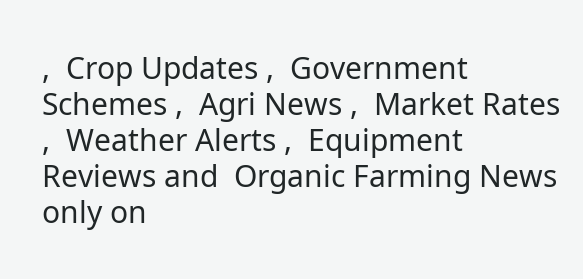,  Crop Updates ,  Government Schemes ,  Agri News ,  Market Rates ,  Weather Alerts ,  Equipment Reviews and  Organic Farming News  only on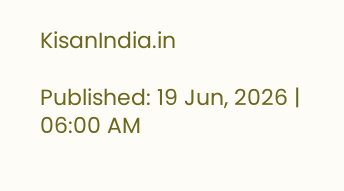KisanIndia.in

Published: 19 Jun, 2026 | 06:00 AM